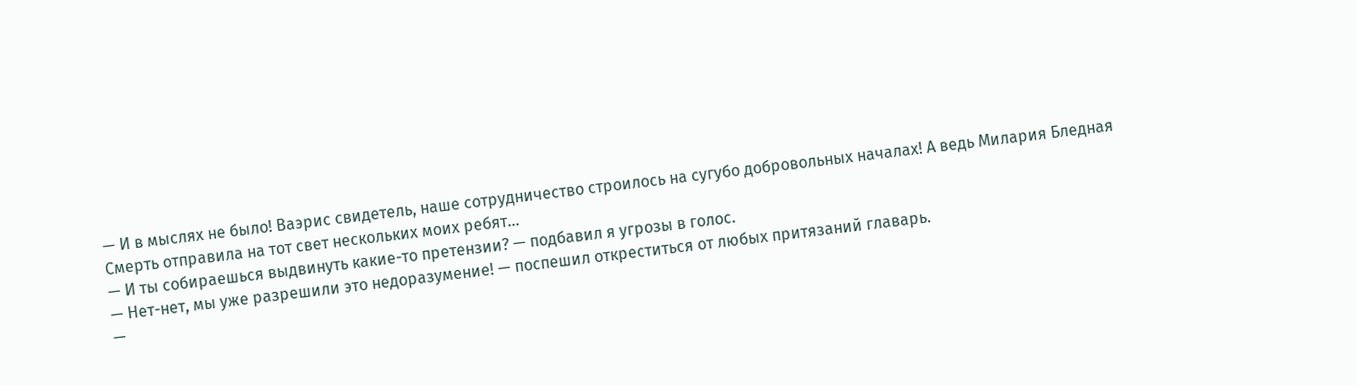— И в мыслях не было! Ваэрис свидетель, наше сотрудничество строилось на сугубо добровольных началах! А ведь Милария Бледная Смерть отправила на тот свет нескольких моих ребят…
— И ты собираешься выдвинуть какие-то претензии? — подбавил я угрозы в голос.
— Нет-нет, мы уже разрешили это недоразумение! — поспешил откреститься от любых притязаний главарь.
—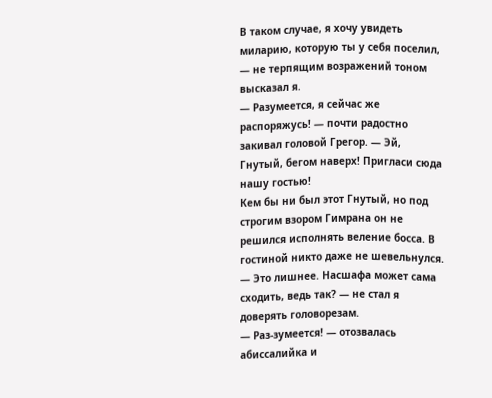В таком случае, я хочу увидеть миларию, которую ты у себя поселил, — не терпящим возражений тоном высказал я.
— Разумеется, я сейчас же распоряжусь! — почти радостно закивал головой Грегор. — Эй, Гнутый, бегом наверх! Пригласи сюда нашу гостью!
Кем бы ни был этот Гнутый, но под строгим взором Гимрана он не решился исполнять веление босса. В гостиной никто даже не шевельнулся.
— Это лишнее. Насшафа может сама сходить, ведь так? — не стал я доверять головорезам.
— Раз-зумеется! — отозвалась абиссалийка и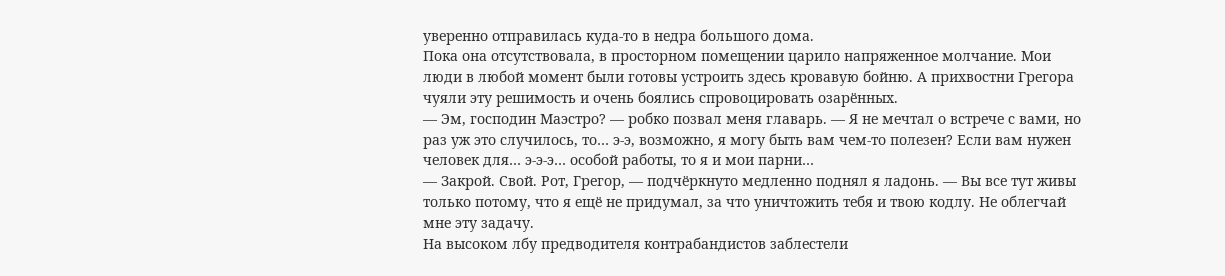уверенно отправилась куда-то в недра большого дома.
Пока она отсутствовала, в просторном помещении царило напряженное молчание. Мои люди в любой момент были готовы устроить здесь кровавую бойню. А прихвостни Грегора чуяли эту решимость и очень боялись спровоцировать озарённых.
— Эм, господин Маэстро? — робко позвал меня главарь. — Я не мечтал о встрече с вами, но раз уж это случилось, то… э-э, возможно, я могу быть вам чем-то полезен? Если вам нужен человек для… э-э-э… особой работы, то я и мои парни…
— Закрой. Свой. Рот, Грегор, — подчёркнуто медленно поднял я ладонь. — Вы все тут живы только потому, что я ещё не придумал, за что уничтожить тебя и твою кодлу. Не облегчай мне эту задачу.
На высоком лбу предводителя контрабандистов заблестели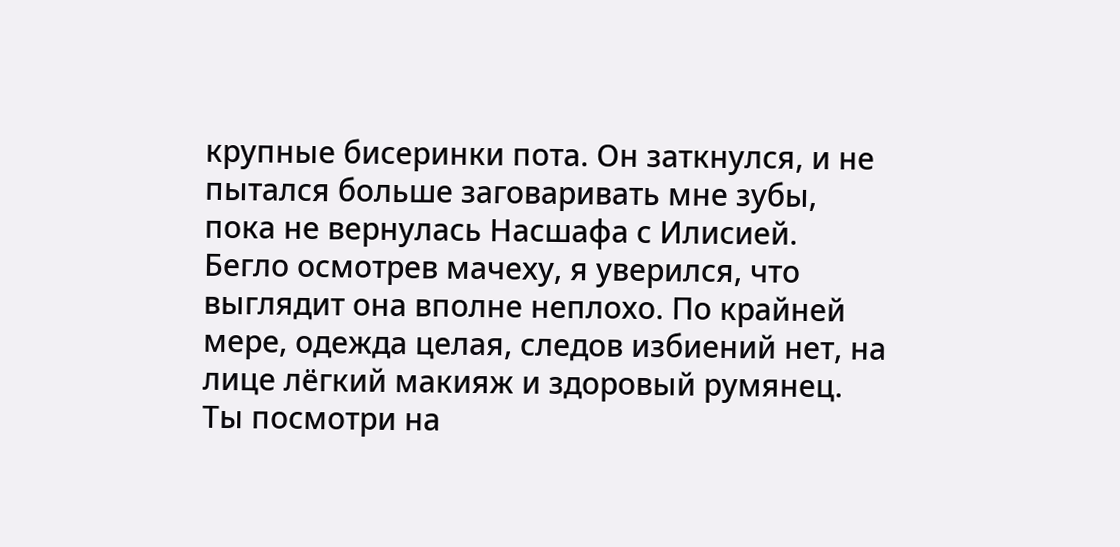крупные бисеринки пота. Он заткнулся, и не пытался больше заговаривать мне зубы, пока не вернулась Насшафа с Илисией.
Бегло осмотрев мачеху, я уверился, что выглядит она вполне неплохо. По крайней мере, одежда целая, следов избиений нет, на лице лёгкий макияж и здоровый румянец. Ты посмотри на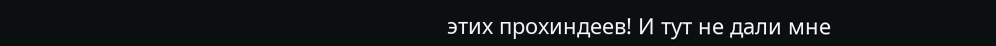этих прохиндеев! И тут не дали мне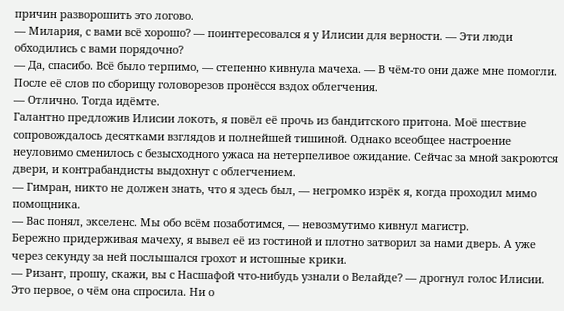причин разворошить это логово.
— Милария, с вами всё хорошо? — поинтересовался я у Илисии для верности. — Эти люди обходились с вами порядочно?
— Да, спасибо. Всё было терпимо, — степенно кивнула мачеха. — В чём-то они даже мне помогли.
После её слов по сборищу головорезов пронёсся вздох облегчения.
— Отлично. Тогда идёмте.
Галантно предложив Илисии локоть, я повёл её прочь из бандитского притона. Моё шествие сопровождалось десятками взглядов и полнейшей тишиной. Однако всеобщее настроение неуловимо сменилось с безысходного ужаса на нетерпеливое ожидание. Сейчас за мной закроются двери, и контрабандисты выдохнут с облегчением.
— Гимран, никто не должен знать, что я здесь был, — негромко изрёк я, когда проходил мимо помощника.
— Вас понял, экселенс. Мы обо всём позаботимся, — невозмутимо кивнул магистр.
Бережно придерживая мачеху, я вывел её из гостиной и плотно затворил за нами дверь. А уже через секунду за ней послышался грохот и истошные крики.
— Ризант, прошу, скажи, вы с Насшафой что-нибудь узнали о Велайде? — дрогнул голос Илисии.
Это первое, о чём она спросила. Ни о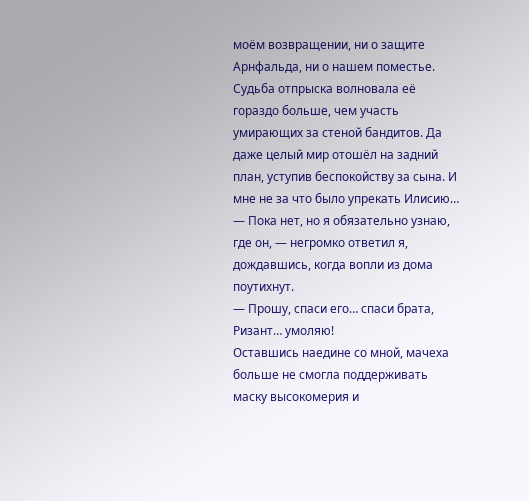моём возвращении, ни о защите Арнфальда, ни о нашем поместье. Судьба отпрыска волновала её гораздо больше, чем участь умирающих за стеной бандитов. Да даже целый мир отошёл на задний план, уступив беспокойству за сына. И мне не за что было упрекать Илисию…
— Пока нет, но я обязательно узнаю, где он, — негромко ответил я, дождавшись, когда вопли из дома поутихнут.
— Прошу, спаси его… спаси брата, Ризант… умоляю!
Оставшись наедине со мной, мачеха больше не смогла поддерживать маску высокомерия и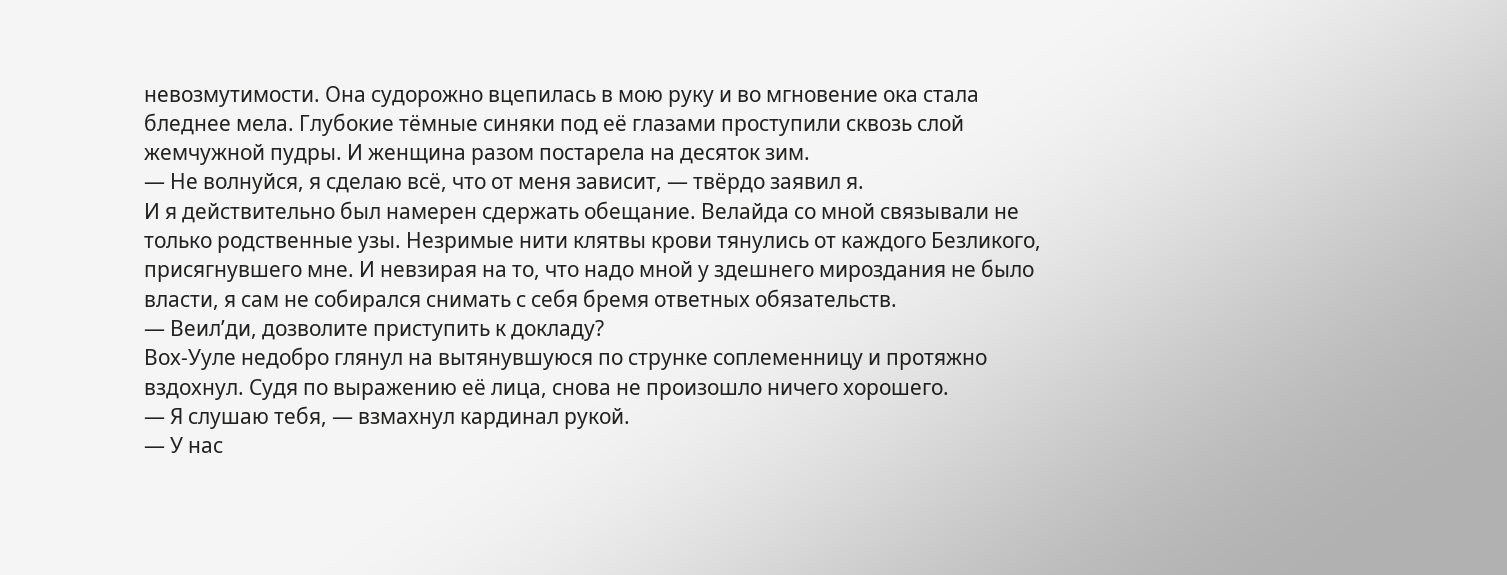невозмутимости. Она судорожно вцепилась в мою руку и во мгновение ока стала бледнее мела. Глубокие тёмные синяки под её глазами проступили сквозь слой жемчужной пудры. И женщина разом постарела на десяток зим.
— Не волнуйся, я сделаю всё, что от меня зависит, — твёрдо заявил я.
И я действительно был намерен сдержать обещание. Велайда со мной связывали не только родственные узы. Незримые нити клятвы крови тянулись от каждого Безликого, присягнувшего мне. И невзирая на то, что надо мной у здешнего мироздания не было власти, я сам не собирался снимать с себя бремя ответных обязательств.
— Веил’ди, дозволите приступить к докладу?
Вох-Ууле недобро глянул на вытянувшуюся по струнке соплеменницу и протяжно вздохнул. Судя по выражению её лица, снова не произошло ничего хорошего.
— Я слушаю тебя, — взмахнул кардинал рукой.
— У нас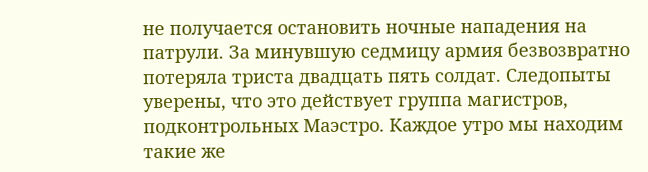не получается остановить ночные нападения на патрули. За минувшую седмицу армия безвозвратно потеряла триста двадцать пять солдат. Следопыты уверены, что это действует группа магистров, подконтрольных Маэстро. Каждое утро мы находим такие же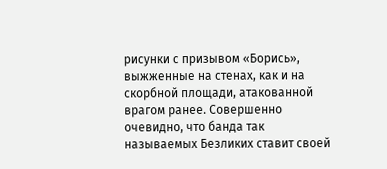рисунки с призывом «Борись», выжженные на стенах, как и на скорбной площади, атакованной врагом ранее. Совершенно очевидно, что банда так называемых Безликих ставит своей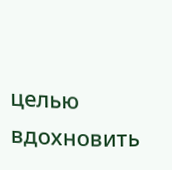целью вдохновить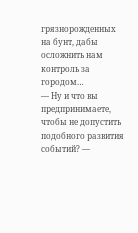грязнорожденных на бунт, дабы осложнить нам контроль за городом…
— Ну и что вы предпринимаете, чтобы не допустить подобного развития событий? —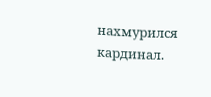нахмурился кардинал.